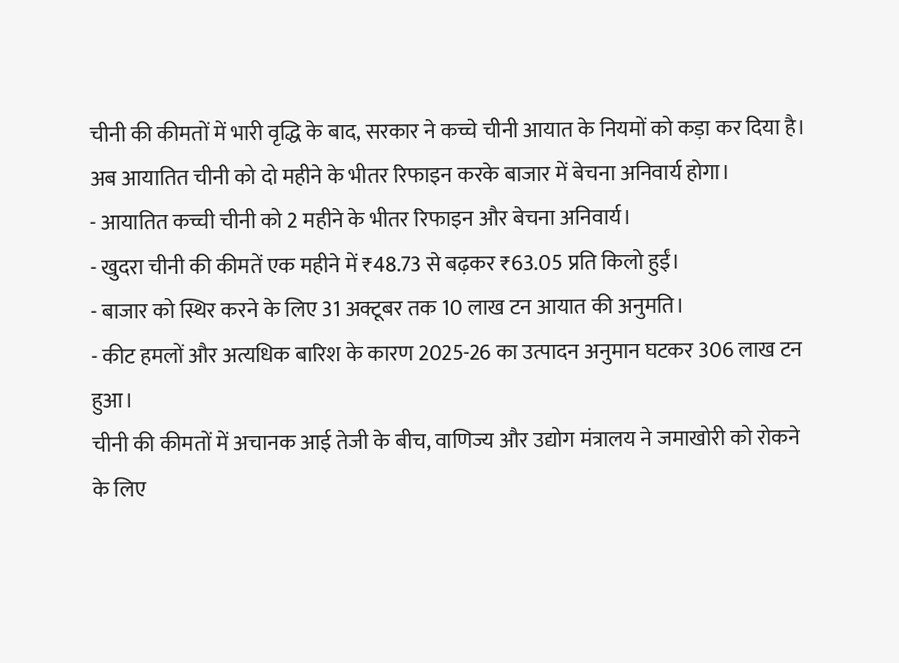चीनी की कीमतों में भारी वृद्धि के बाद, सरकार ने कच्चे चीनी आयात के नियमों को कड़ा कर दिया है। अब आयातित चीनी को दो महीने के भीतर रिफाइन करके बाजार में बेचना अनिवार्य होगा।
- आयातित कच्ची चीनी को 2 महीने के भीतर रिफाइन और बेचना अनिवार्य।
- खुदरा चीनी की कीमतें एक महीने में ₹48.73 से बढ़कर ₹63.05 प्रति किलो हुईं।
- बाजार को स्थिर करने के लिए 31 अक्टूबर तक 10 लाख टन आयात की अनुमति।
- कीट हमलों और अत्यधिक बारिश के कारण 2025-26 का उत्पादन अनुमान घटकर 306 लाख टन हुआ।
चीनी की कीमतों में अचानक आई तेजी के बीच, वाणिज्य और उद्योग मंत्रालय ने जमाखोरी को रोकने के लिए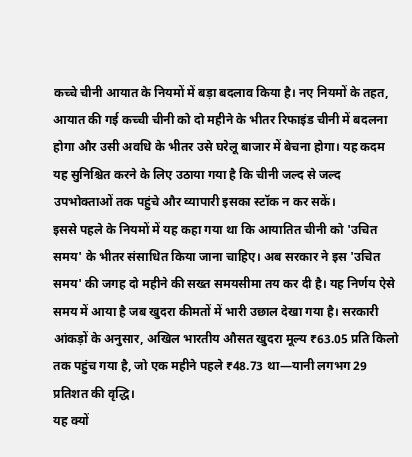कच्चे चीनी आयात के नियमों में बड़ा बदलाव किया है। नए नियमों के तहत, आयात की गई कच्ची चीनी को दो महीने के भीतर रिफाइंड चीनी में बदलना होगा और उसी अवधि के भीतर उसे घरेलू बाजार में बेचना होगा। यह कदम यह सुनिश्चित करने के लिए उठाया गया है कि चीनी जल्द से जल्द उपभोक्ताओं तक पहुंचे और व्यापारी इसका स्टॉक न कर सकें।
इससे पहले के नियमों में यह कहा गया था कि आयातित चीनी को 'उचित समय' के भीतर संसाधित किया जाना चाहिए। अब सरकार ने इस 'उचित समय' की जगह दो महीने की सख्त समयसीमा तय कर दी है। यह निर्णय ऐसे समय में आया है जब खुदरा कीमतों में भारी उछाल देखा गया है। सरकारी आंकड़ों के अनुसार, अखिल भारतीय औसत खुदरा मूल्य ₹63.05 प्रति किलो तक पहुंच गया है, जो एक महीने पहले ₹48.73 था—यानी लगभग 29 प्रतिशत की वृद्धि।
यह क्यों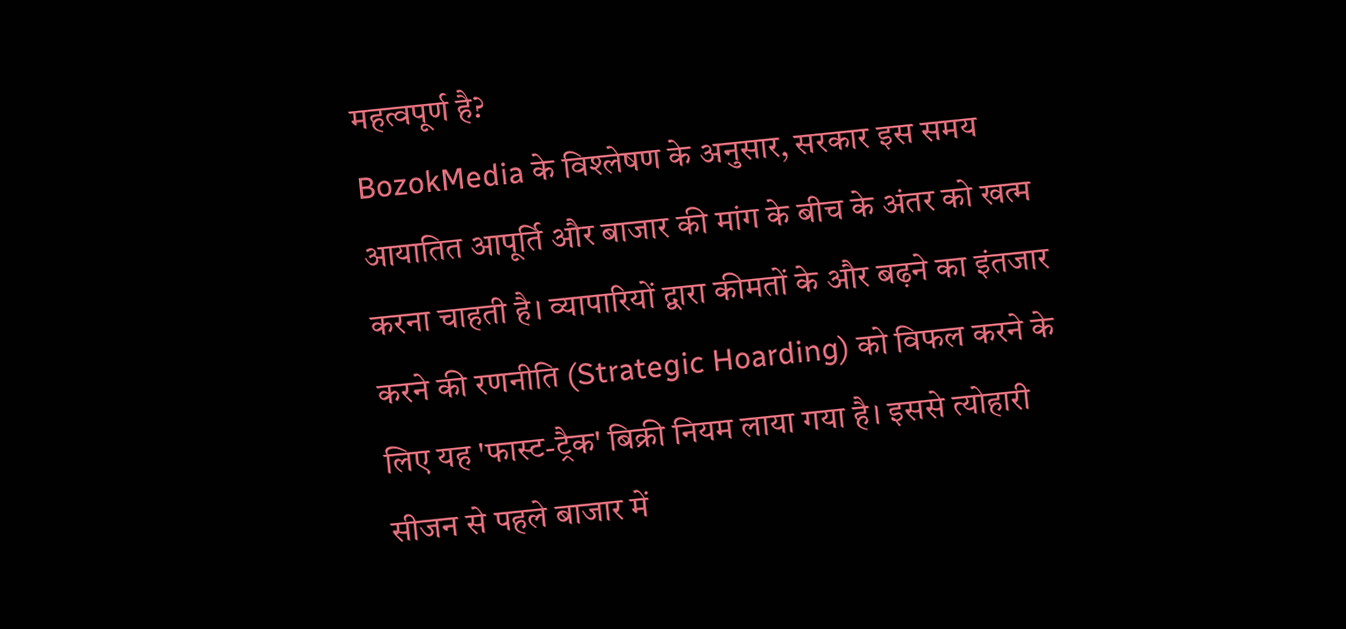महत्वपूर्ण है?
BozokMedia के विश्लेषण के अनुसार, सरकार इस समय आयातित आपूर्ति और बाजार की मांग के बीच के अंतर को खत्म करना चाहती है। व्यापारियों द्वारा कीमतों के और बढ़ने का इंतजार करने की रणनीति (Strategic Hoarding) को विफल करने के लिए यह 'फास्ट-ट्रैक' बिक्री नियम लाया गया है। इससे त्योहारी सीजन से पहले बाजार में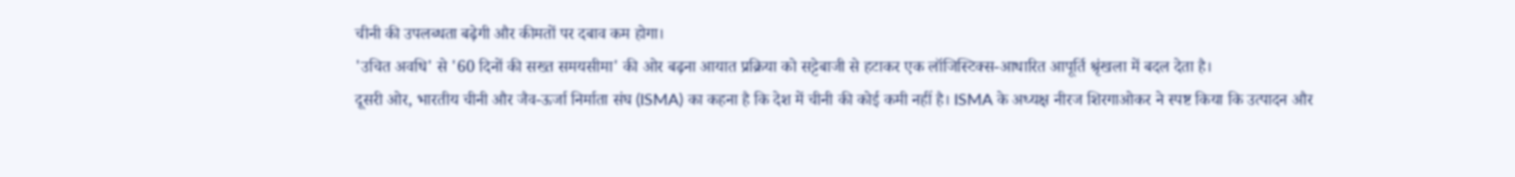चीनी की उपलब्धता बढ़ेगी और कीमतों पर दबाव कम होगा।
'उचित अवधि' से '60 दिनों की सख्त समयसीमा' की ओर बढ़ना आयात प्रक्रिया को सट्टेबाजी से हटाकर एक लॉजिस्टिक्स-आधारित आपूर्ति श्रृंखला में बदल देता है।
दूसरी ओर, भारतीय चीनी और जैव-ऊर्जा निर्माता संघ (ISMA) का कहना है कि देश में चीनी की कोई कमी नहीं है। ISMA के अध्यक्ष नीरज शिरगाओकर ने स्पष्ट किया कि उत्पादन और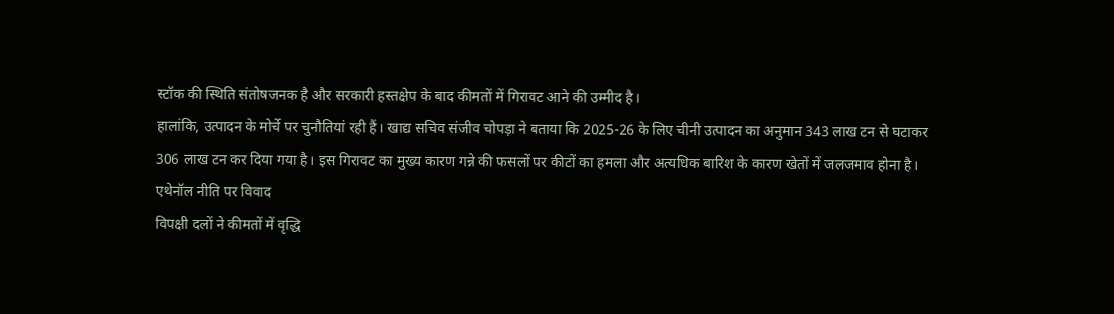स्टॉक की स्थिति संतोषजनक है और सरकारी हस्तक्षेप के बाद कीमतों में गिरावट आने की उम्मीद है।
हालांकि, उत्पादन के मोर्चे पर चुनौतियां रही हैं। खाद्य सचिव संजीव चोपड़ा ने बताया कि 2025-26 के लिए चीनी उत्पादन का अनुमान 343 लाख टन से घटाकर 306 लाख टन कर दिया गया है। इस गिरावट का मुख्य कारण गन्ने की फसलों पर कीटों का हमला और अत्यधिक बारिश के कारण खेतों में जलजमाव होना है।
एथेनॉल नीति पर विवाद
विपक्षी दलों ने कीमतों में वृद्धि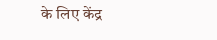के लिए केंद्र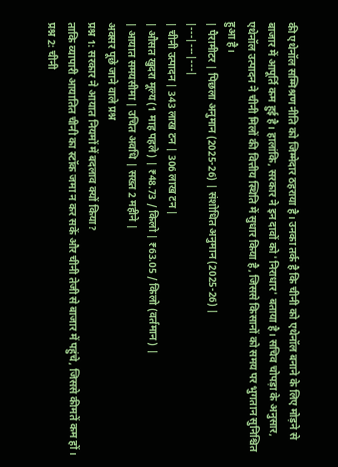की एथेनॉल सम्मिश्रण नीति को जिम्मेदार ठहराया है। उनका तर्क है कि चीनी को एथेनॉल बनाने के लिए मोड़ने से बाजार में आपूर्ति कम हुई है। हालांकि, सरकार ने इन दावों को 'निराधार' बताया है। सचिव चोपड़ा के अनुसार, एथेनॉल उत्पादन ने चीनी मिलों की वित्तीय स्थिति में सुधार किया है, जिससे किसानों को समय पर भुगतान सुनिश्चित हुआ है।
| पैरामीटर | पिछला अनुमान (2025-26) | संशोधित अनुमान (2025-26) |
|---|---|---|
| चीनी उत्पादन | 343 लाख टन | 306 लाख टन |
| औसत खुदरा मूल्य (1 माह पहले) | ₹48.73 / किलो | ₹63.05 / किलो (वर्तमान) |
| आयात समयसीमा | उचित अवधि | सख्त 2 महीने |
अक्सर पूछे जाने वाले प्रश्न
प्रश्न 1: सरकार ने आयात नियमों में बदलाव क्यों किया?
ताकि व्यापारी आयातित चीनी का स्टॉक जमा न कर सकें और चीनी तेजी से बाजार में पहुंचे, जिससे कीमतें कम हों।
प्रश्न 2: चीनी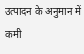उत्पादन के अनुमान में कमी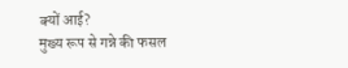क्यों आई?
मुख्य रूप से गन्ने की फसल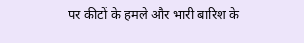पर कीटों के हमले और भारी बारिश के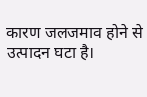कारण जलजमाव होने से उत्पादन घटा है।